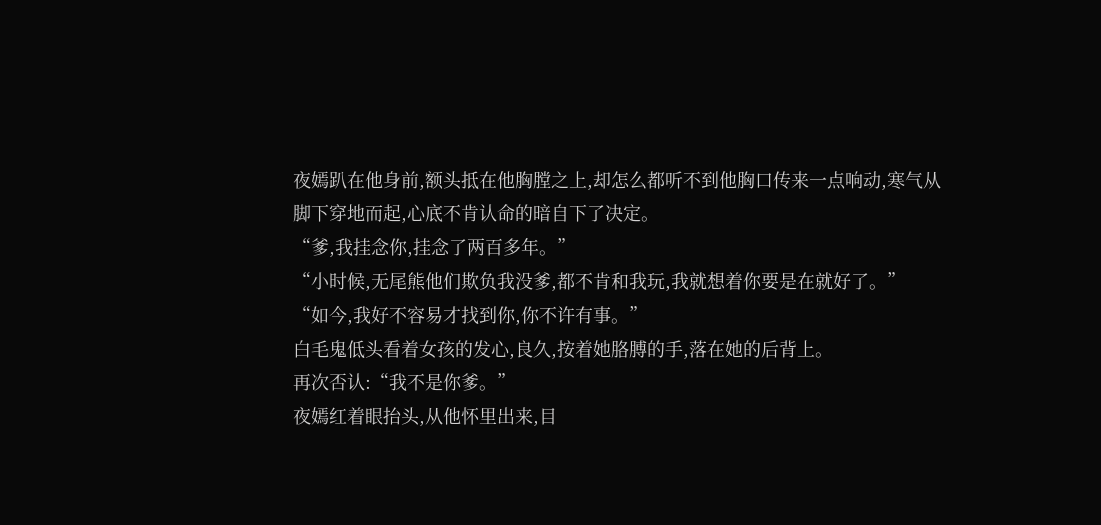夜嫣趴在他身前,额头抵在他胸膛之上,却怎么都听不到他胸口传来一点响动,寒气从脚下穿地而起,心底不肯认命的暗自下了决定。
“爹,我挂念你,挂念了两百多年。”
“小时候,无尾熊他们欺负我没爹,都不肯和我玩,我就想着你要是在就好了。”
“如今,我好不容易才找到你,你不许有事。”
白毛鬼低头看着女孩的发心,良久,按着她胳膊的手,落在她的后背上。
再次否认:“我不是你爹。”
夜嫣红着眼抬头,从他怀里出来,目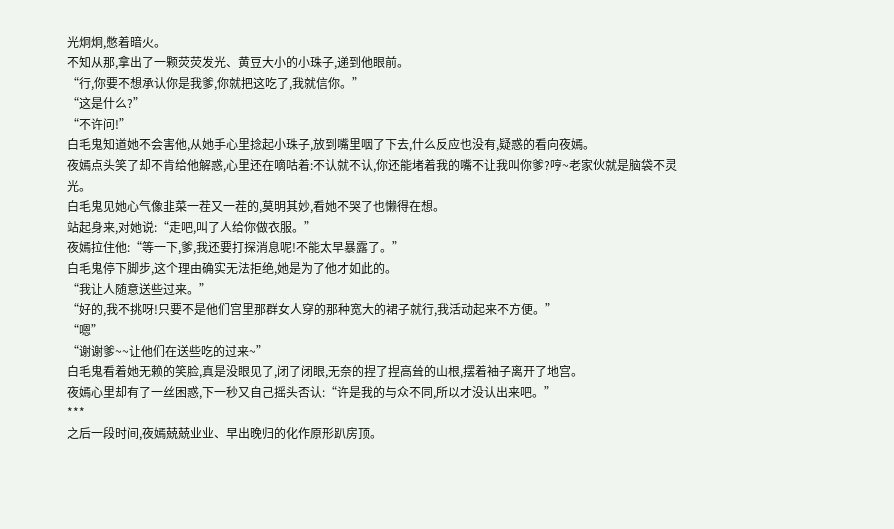光炯炯,憋着暗火。
不知从那,拿出了一颗荧荧发光、黄豆大小的小珠子,递到他眼前。
“行,你要不想承认你是我爹,你就把这吃了,我就信你。”
“这是什么?”
“不许问!”
白毛鬼知道她不会害他,从她手心里捻起小珠子,放到嘴里咽了下去,什么反应也没有,疑惑的看向夜嫣。
夜嫣点头笑了却不肯给他解惑,心里还在嘀咕着:不认就不认,你还能堵着我的嘴不让我叫你爹?哼~老家伙就是脑袋不灵光。
白毛鬼见她心气像韭菜一茬又一茬的,莫明其妙,看她不哭了也懒得在想。
站起身来,对她说:“走吧,叫了人给你做衣服。”
夜嫣拉住他:“等一下,爹,我还要打探消息呢!不能太早暴露了。”
白毛鬼停下脚步,这个理由确实无法拒绝,她是为了他才如此的。
“我让人随意送些过来。”
“好的,我不挑呀!只要不是他们宫里那群女人穿的那种宽大的裙子就行,我活动起来不方便。”
“嗯”
“谢谢爹~~让他们在送些吃的过来~”
白毛鬼看着她无赖的笑脸,真是没眼见了,闭了闭眼,无奈的捏了捏高耸的山根,摆着袖子离开了地宫。
夜嫣心里却有了一丝困惑,下一秒又自己摇头否认:“许是我的与众不同,所以才没认出来吧。”
***
之后一段时间,夜嫣兢兢业业、早出晚归的化作原形趴房顶。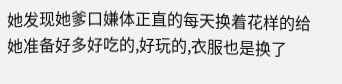她发现她爹口嫌体正直的每天换着花样的给她准备好多好吃的,好玩的,衣服也是换了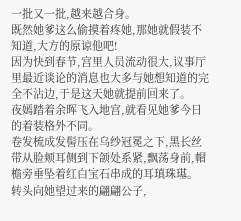一批又一批,越来越合身。
既然她爹这么偷摸着疼她,那她就假装不知道,大方的原谅他吧!
因为快到春节,宫里人员流动很大,议事厅里最近谈论的消息也大多与她想知道的完全不沾边,于是这天她就提前回来了。
夜嫣踏着余晖飞入地宫,就看见她爹今日的着装格外不同。
卷发梳成发髻压在乌纱冠冕之下,黑长丝带从脸颊耳侧到下颌处系紧,飘荡身前,帽檐旁垂坠着红白宝石串成的耳瑱珠璂。
转头向她望过来的翩翩公子,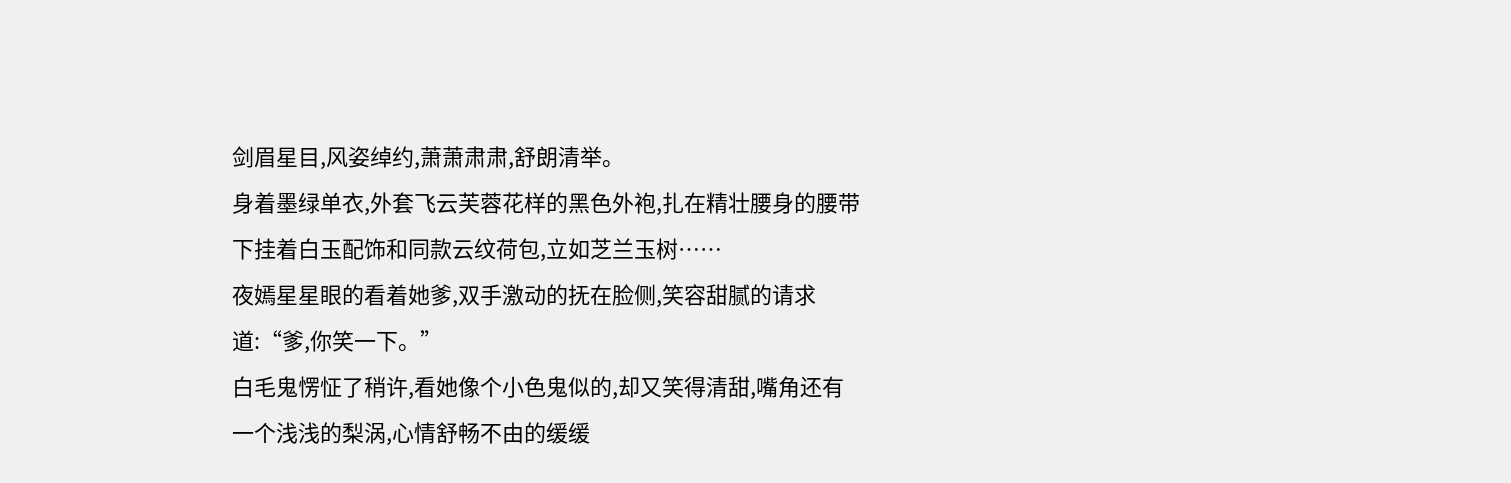剑眉星目,风姿绰约,萧萧肃肃,舒朗清举。
身着墨绿单衣,外套飞云芙蓉花样的黑色外袍,扎在精壮腰身的腰带下挂着白玉配饰和同款云纹荷包,立如芝兰玉树……
夜嫣星星眼的看着她爹,双手激动的抚在脸侧,笑容甜腻的请求道:“爹,你笑一下。”
白毛鬼愣怔了稍许,看她像个小色鬼似的,却又笑得清甜,嘴角还有一个浅浅的梨涡,心情舒畅不由的缓缓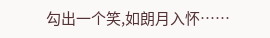勾出一个笑,如朗月入怀……